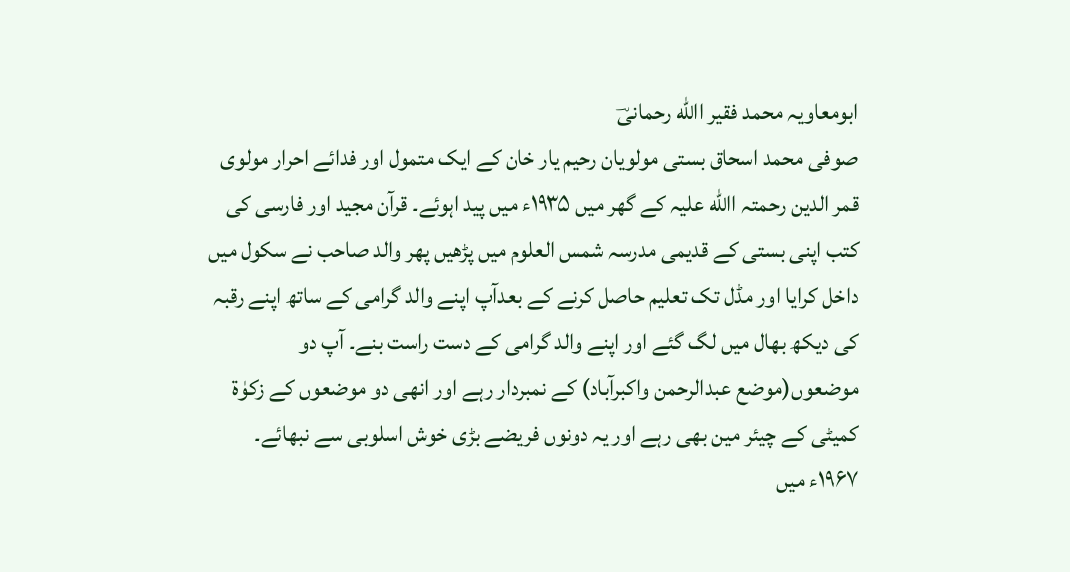ابومعاویہ محمد فقیر االله رحمانیؔ
صوفی محمد اسحاق بستی مولویان رحیم یار خان کے ایک متمول اور فدائے احرار مولوی قمر الدین رحمتہ االله علیہ کے گھر میں ۱۹۳۵ء میں پید اہوئے۔ قرآن مجید اور فارسی کی کتب اپنی بستی کے قدیمی مدرسہ شمس العلوم میں پڑھیں پھر والد صاحب نے سکول میں داخل کرایا اور مڈل تک تعلیم حاصل کرنے کے بعدآپ اپنے والد گرامی کے ساتھ اپنے رقبہ کی دیکھ بھال میں لگ گئے اور اپنے والد گرامی کے دست راست بنے۔ آپ دو موضعوں(موضع عبدالرحمن واکبرآباد) کے نمبردار رہے اور انھی دو موضعوں کے زکوٰۃ کمیٹی کے چیئر مین بھی رہے اور یہ دونوں فریضے بڑی خوش اسلوبی سے نبھائے۔
۱۹۶۷ء میں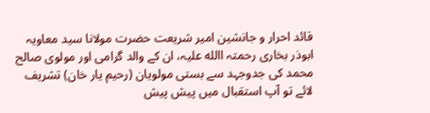قائد احرار و جانشین امیر شریعت حضرت مولانا سید معاویہ ابوذر بخاری رحمتہ االله علیہ، ان کے والد گرامی اور مولوی صالح محمد کی جدوجہد سے بستی مولویان (رحیم یار خان) تشریف لائے تو آپ استقبال میں پیش پیش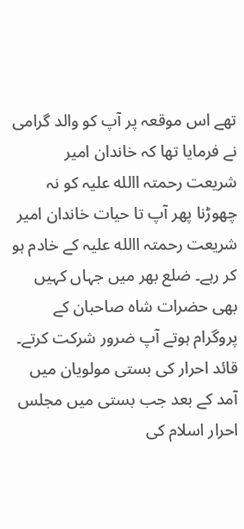تھے اس موقعہ پر آپ کو والد گرامی نے فرمایا تھا کہ خاندان امیر شریعت رحمتہ االله علیہ کو نہ چھوڑنا پھر آپ تا حیات خاندان امیر شریعت رحمتہ االله علیہ کے خادم ہو کر رہے۔ ضلع بھر میں جہاں کہیں بھی حضرات شاہ صاحبان کے پروگرام ہوتے آپ ضرور شرکت کرتے۔
قائد احرار کی بستی مولویان میں آمد کے بعد جب بستی میں مجلس احرار اسلام کی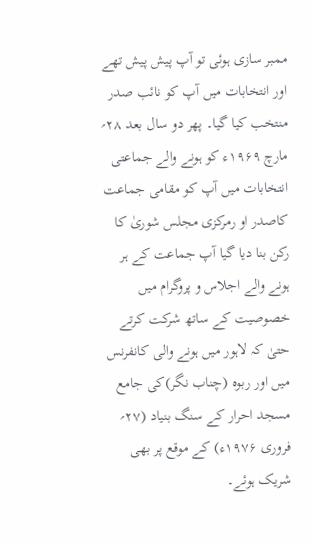ممبر سازی ہوئی تو آپ پیش پیش تھے اور انتخابات میں آپ کو نائب صدر منتخب کیا گیا۔ پھر دو سال بعد ۲۸؍ مارچ ۱۹۶۹ء کو ہونے والے جماعتی انتخابات میں آپ کو مقامی جماعت کاصدر او رمرکزی مجلس شوریٰ کا رکن بنا دیا گیا آپ جماعت کے ہر ہونے والے اجلاس و پروگرام میں خصوصیت کے ساتھ شرکت کرتے حتیٰ کہ لاہور میں ہونے والی کانفرنس میں اور ربوہ (چناب نگر)کی جامع مسجد احرار کے سنگ بنیاد (۲۷؍ فروری ۱۹۷۶ء) کے موقع پر بھی شریک ہوئے۔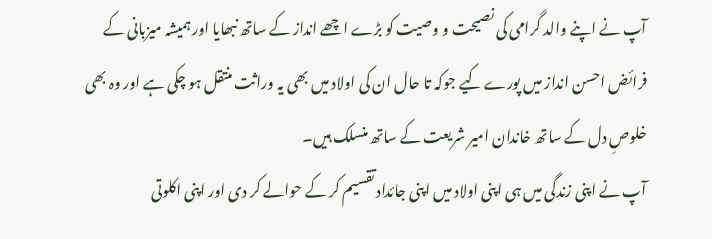آپ نے اپنے والد گرامی کی نصیحت و وصیت کو بڑے اچھے انداز کے ساتھ نبھایا اور ہمیشہ میزبانی کے فرائض احسن انداز میں پورے کیے جوکہ تا حال ان کی اولاد میں بھی یہ وراثت منتقل ہو چکی ہے اور وہ بھی خلوصِ دل کے ساتھ خاندان امیر شریعت کے ساتھ منسلک ہیں۔
آپ نے اپنی زندگی میں ہی اپنی اولاد میں اپنی جائداد تقسیم کر کے حوالے کر دی اور اپنی اکلوتی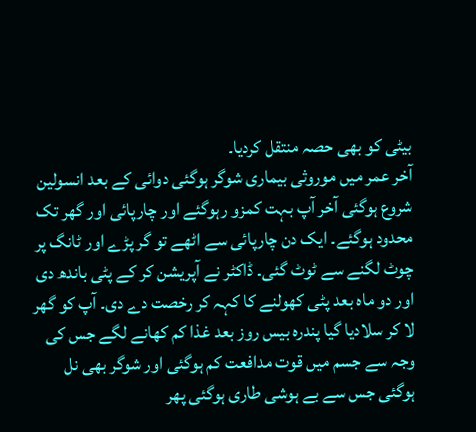بیٹی کو بھی حصہ منتقل کردیا۔
آخر عمر میں موروثی بیماری شوگر ہوگئی دوائی کے بعد انسولین شروع ہوگئی آخر آپ بہت کمزو رہوگئے اور چارپائی اور گھر تک محدود ہوگئے۔ ایک دن چارپائی سے اٹھے تو گر پڑے اور ٹانگ پر چوٹ لگنے سے ٹوٹ گئی۔ ڈاکٹر نے آپریشن کر کے پٹی باندھ دی اور دو ماہ بعد پٹی کھولنے کا کہہ کر رخصت دے دی۔ آپ کو گھر لا کر سلادیا گیا پندرہ بیس روز بعد غذا کم کھانے لگے جس کی وجہ سے جسم میں قوت مدافعت کم ہوگئی اور شوگر بھی نل ہوگئی جس سے بے ہوشی طاری ہوگئی پھر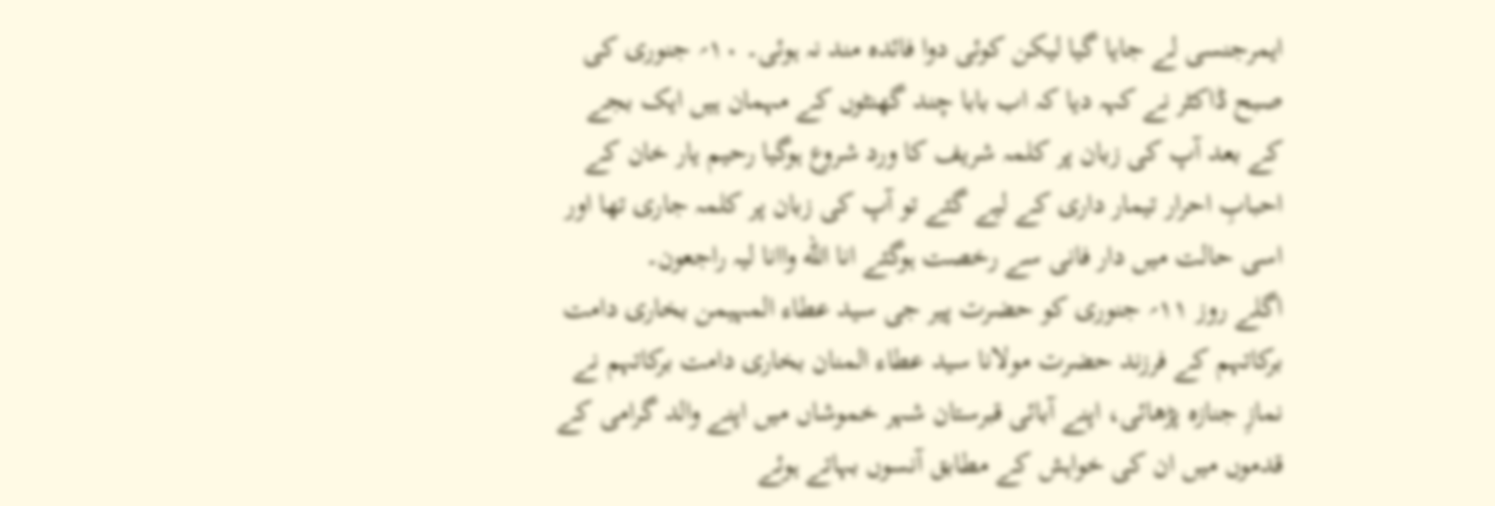ایمرجنسی لے جایا گیا لیکن کوئی دوا فائدہ مند نہ ہوئی۔ ۱۰؍ جنوری کی صبح ڈاکٹر نے کہہ دیا کہ اب بابا چند گھنٹوں کے مہمان ہیں ایک بجے کے بعد آپ کی زبان پر کلمہ شریف کا ورد شروع ہوگیا رحیم یار خان کے احبابِ احرار تیمار داری کے لیے گئے تو آپ کی زبان پر کلمہ جاری تھا اور اسی حالت میں دار فانی سے رخصت ہوگئے انا الله واانا لیہ راجعون۔
اگلے روز ۱۱؍ جنوری کو حضرت پیر جی سید عطاء المہیمن بخاری دامت برکاتہم کے فرزند حضرت مولانا سید عطاء المنان بخاری دامت برکاتہم نے نمازِ جنازہ پڑھائی، اپنے آبائی قبرستان شہر خموشاں میں اپنے والد گرامی کے قدموں میں ان کی خواہش کے مطابق آنسوں بہاتے ہوئے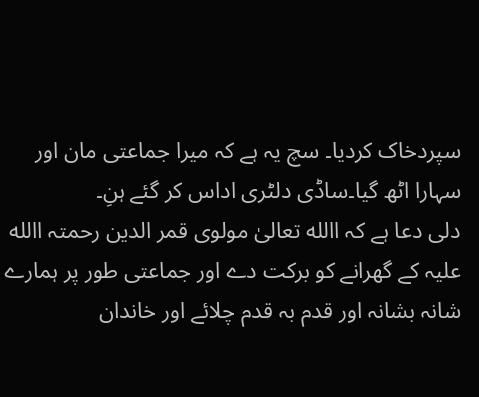سپردخاک کردیا۔ سچ یہ ہے کہ میرا جماعتی مان اور سہارا اٹھ گیا۔ساڈی دلٹری اداس کر گئے ہنِ۔
دلی دعا ہے کہ االله تعالیٰ مولوی قمر الدین رحمتہ االله علیہ کے گھرانے کو برکت دے اور جماعتی طور پر ہمارے شانہ بشانہ اور قدم بہ قدم چلائے اور خاندان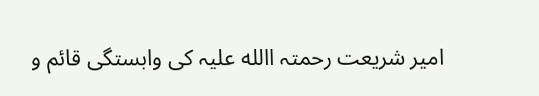امیر شریعت رحمتہ االله علیہ کی وابستگی قائم و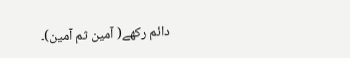دائم رکھے( آمین ثم آمین)۔